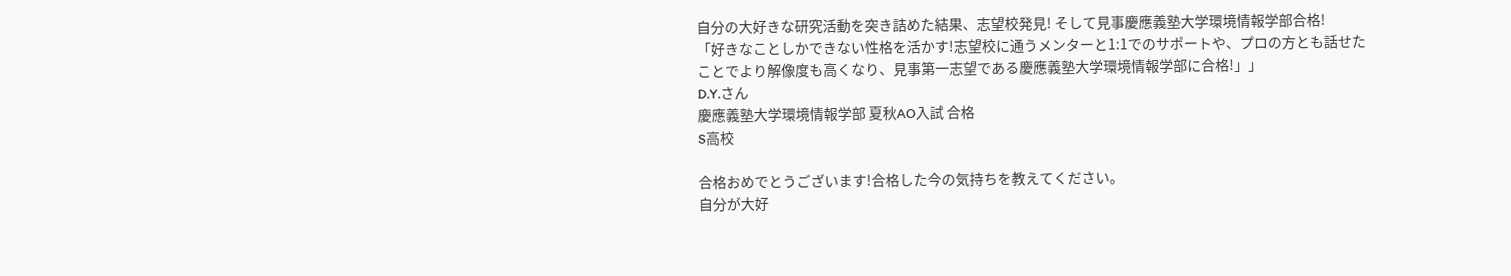自分の大好きな研究活動を突き詰めた結果、志望校発見! そして見事慶應義塾大学環境情報学部合格!
「好きなことしかできない性格を活かす!志望校に通うメンターと1:1でのサポートや、プロの方とも話せたことでより解像度も高くなり、見事第一志望である慶應義塾大学環境情報学部に合格!」」
D.Y.さん
慶應義塾大学環境情報学部 夏秋AO入試 合格
S高校

合格おめでとうございます!合格した今の気持ちを教えてください。
自分が大好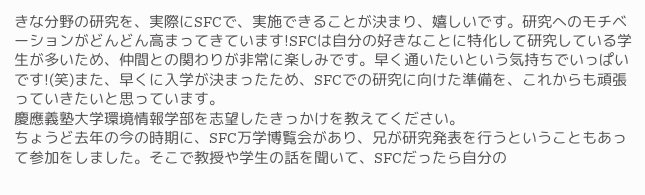きな分野の研究を、実際にSFCで、実施できることが決まり、嬉しいです。研究へのモチベーションがどんどん高まってきています!SFCは自分の好きなことに特化して研究している学生が多いため、仲間との関わりが非常に楽しみです。早く通いたいという気持ちでいっぱいです!(笑)また、早くに入学が決まったため、SFCでの研究に向けた準備を、これからも頑張っていきたいと思っています。
慶應義塾大学環境情報学部を志望したきっかけを教えてください。
ちょうど去年の今の時期に、SFC万学博覧会があり、兄が研究発表を行うということもあって参加をしました。そこで教授や学生の話を聞いて、SFCだったら自分の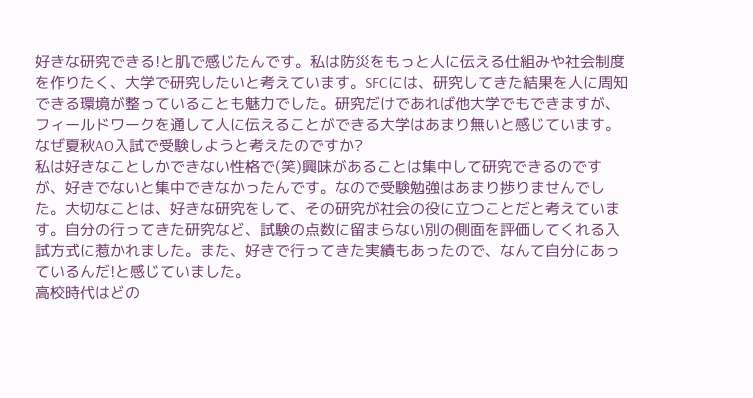好きな研究できる!と肌で感じたんです。私は防災をもっと人に伝える仕組みや社会制度を作りたく、大学で研究したいと考えています。SFCには、研究してきた結果を人に周知できる環境が整っていることも魅力でした。研究だけであれば他大学でもできますが、フィールドワークを通して人に伝えることができる大学はあまり無いと感じています。
なぜ夏秋AO入試で受験しようと考えたのですか?
私は好きなことしかできない性格で(笑)興味があることは集中して研究できるのですが、好きでないと集中できなかったんです。なので受験勉強はあまり捗りませんでした。大切なことは、好きな研究をして、その研究が社会の役に立つことだと考えています。自分の行ってきた研究など、試験の点数に留まらない別の側面を評価してくれる入試方式に惹かれました。また、好きで行ってきた実績もあったので、なんて自分にあっているんだ!と感じていました。
高校時代はどの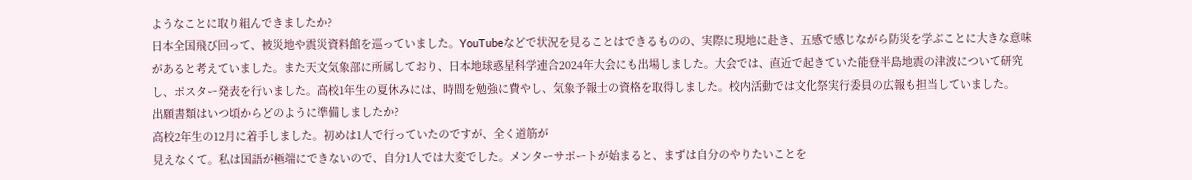ようなことに取り組んできましたか?
日本全国飛び回って、被災地や震災資料館を巡っていました。YouTubeなどで状況を見ることはできるものの、実際に現地に赴き、五感で感じながら防災を学ぶことに大きな意味があると考えていました。また天文気象部に所属しており、日本地球惑星科学連合2024年大会にも出場しました。大会では、直近で起きていた能登半島地震の津波について研究し、ポスター発表を行いました。高校1年生の夏休みには、時間を勉強に費やし、気象予報士の資格を取得しました。校内活動では文化祭実行委員の広報も担当していました。
出願書類はいつ頃からどのように準備しましたか?
高校2年生の12月に着手しました。初めは1人で行っていたのですが、全く道筋が
見えなくて。私は国語が極端にできないので、自分1人では大変でした。メンターサポートが始まると、まずは自分のやりたいことを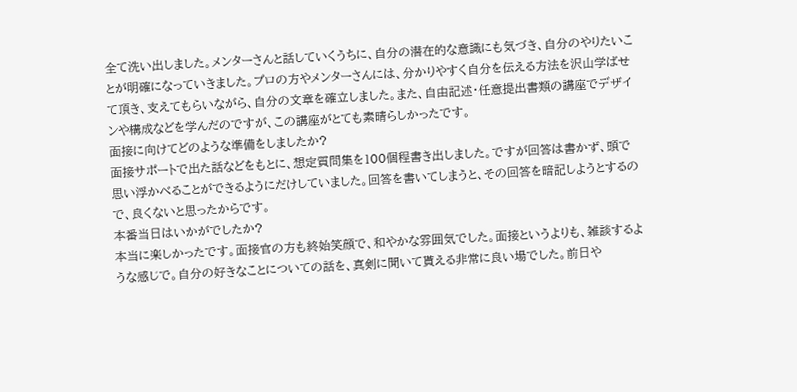全て洗い出しました。メンターさんと話していくうちに、自分の潜在的な意識にも気づき、自分のやりたいことが明確になっていきました。プロの方やメンターさんには、分かりやすく自分を伝える方法を沢山学ばせて頂き、支えてもらいながら、自分の文章を確立しました。また、自由記述・任意提出書類の講座でデザインや構成などを学んだのですが、この講座がとても素晴らしかったです。
面接に向けてどのような準備をしましたか?
面接サポートで出た話などをもとに、想定質問集を100個程書き出しました。ですが回答は書かず、頭で思い浮かべることができるようにだけしていました。回答を書いてしまうと、その回答を暗記しようとするので、良くないと思ったからです。
本番当日はいかがでしたか?
本当に楽しかったです。面接官の方も終始笑顔で、和やかな雰囲気でした。面接というよりも、雑談するような感じで。自分の好きなことについての話を、真剣に聞いて貰える非常に良い場でした。前日や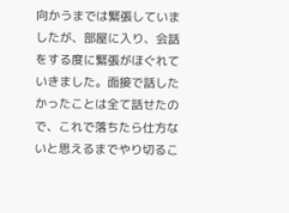向かうまでは緊張していましたが、部屋に入り、会話をする度に緊張がほぐれていきました。面接で話したかったことは全て話せたので、これで落ちたら仕方ないと思えるまでやり切るこ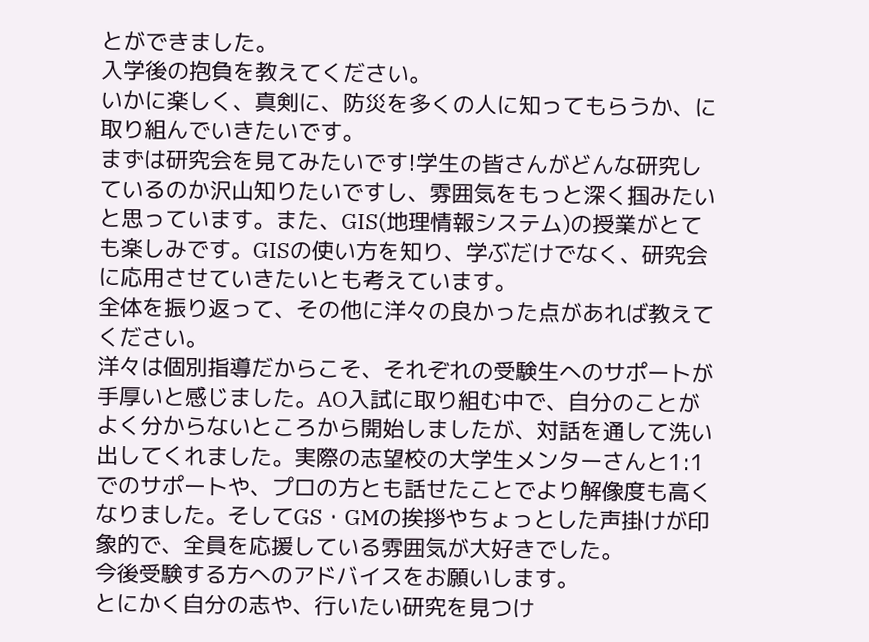とができました。
入学後の抱負を教えてください。
いかに楽しく、真剣に、防災を多くの人に知ってもらうか、に取り組んでいきたいです。
まずは研究会を見てみたいです!学生の皆さんがどんな研究しているのか沢山知りたいですし、雰囲気をもっと深く掴みたいと思っています。また、GIS(地理情報システム)の授業がとても楽しみです。GISの使い方を知り、学ぶだけでなく、研究会に応用させていきたいとも考えています。
全体を振り返って、その他に洋々の良かった点があれば教えてください。
洋々は個別指導だからこそ、それぞれの受験生へのサポートが手厚いと感じました。AO入試に取り組む中で、自分のことがよく分からないところから開始しましたが、対話を通して洗い出してくれました。実際の志望校の大学生メンターさんと1:1でのサポートや、プロの方とも話せたことでより解像度も高くなりました。そしてGS・GMの挨拶やちょっとした声掛けが印象的で、全員を応援している雰囲気が大好きでした。
今後受験する方へのアドバイスをお願いします。
とにかく自分の志や、行いたい研究を見つけ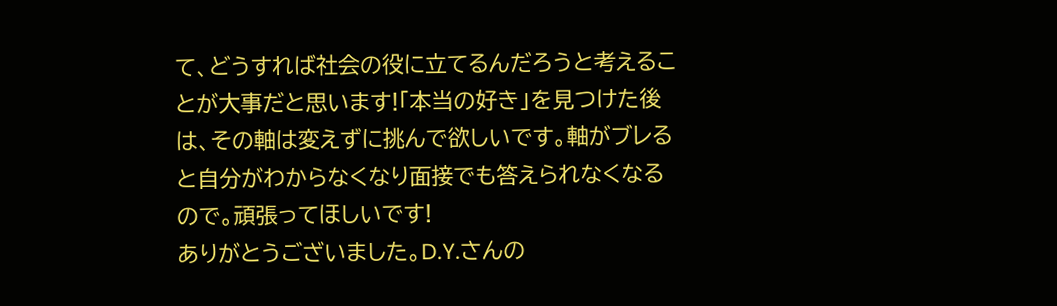て、どうすれば社会の役に立てるんだろうと考えることが大事だと思います!「本当の好き」を見つけた後は、その軸は変えずに挑んで欲しいです。軸がブレると自分がわからなくなり面接でも答えられなくなるので。頑張ってほしいです!
ありがとうございました。D.Y.さんの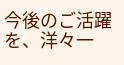今後のご活躍を、洋々一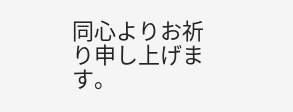同心よりお祈り申し上げます。